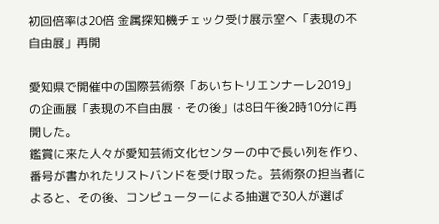初回倍率は20倍 金属探知機チェック受け展示室へ「表現の不自由展」再開

愛知県で開催中の国際芸術祭「あいちトリエンナーレ2019」の企画展「表現の不自由展・その後」は8日午後2時10分に再開した。
鑑賞に来た人々が愛知芸術文化センターの中で長い列を作り、番号が書かれたリストバンドを受け取った。芸術祭の担当者によると、その後、コンピューターによる抽選で30人が選ば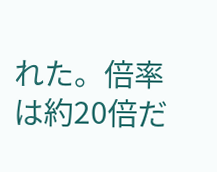れた。倍率は約20倍だ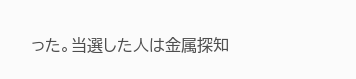った。当選した人は金属探知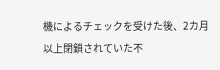機によるチェックを受けた後、2カ月以上閉鎖されていた不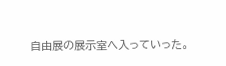自由展の展示室へ入っていった。